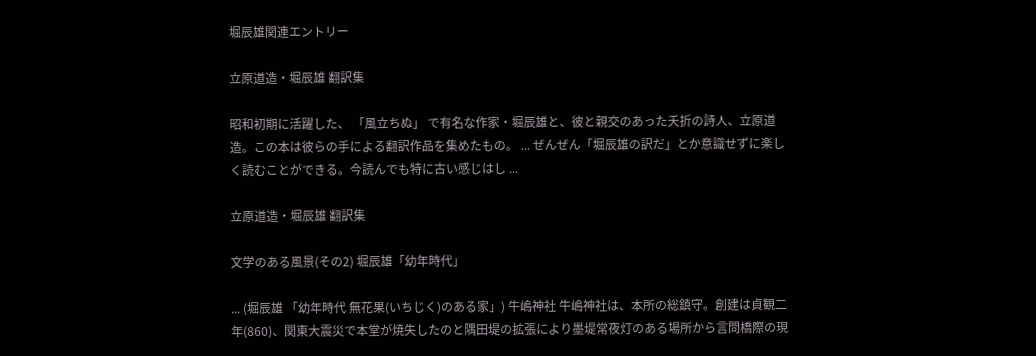堀辰雄関連エントリー

立原道造・堀辰雄 翻訳集

昭和初期に活躍した、 「風立ちぬ」 で有名な作家・堀辰雄と、彼と親交のあった夭折の詩人、立原道造。この本は彼らの手による翻訳作品を集めたもの。 ... ぜんぜん「堀辰雄の訳だ」とか意識せずに楽しく読むことができる。今読んでも特に古い感じはし ...

立原道造・堀辰雄 翻訳集

文学のある風景(その2) 堀辰雄「幼年時代」

... (堀辰雄 「幼年時代 無花果(いちじく)のある家」) 牛嶋神社 牛嶋神社は、本所の総鎮守。創建は貞観二年(860)、関東大震災で本堂が焼失したのと隅田堤の拡張により墨堤常夜灯のある場所から言問橋際の現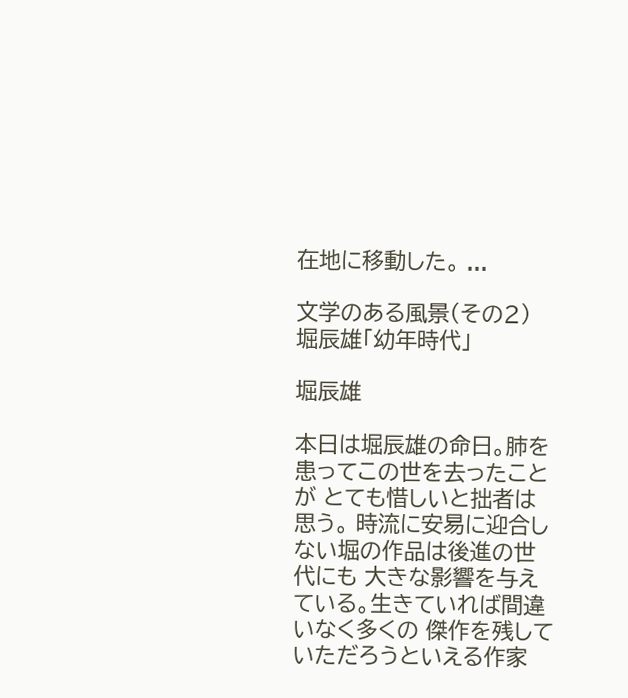在地に移動した。 ...

文学のある風景(その2) 堀辰雄「幼年時代」

堀辰雄

本日は堀辰雄の命日。肺を患ってこの世を去ったことが とても惜しいと拙者は思う。 時流に安易に迎合しない堀の作品は後進の世代にも 大きな影響を与えている。生きていれば間違いなく多くの 傑作を残していただろうといえる作家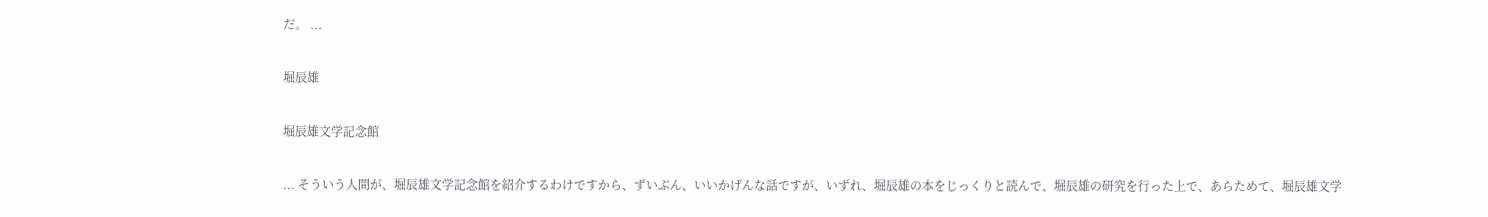だ。 ...

堀辰雄

堀辰雄文学記念館

... そういう人間が、堀辰雄文学記念館を紹介するわけですから、ずいぶん、いいかげんな話ですが、いずれ、堀辰雄の本をじっくりと読んで、堀辰雄の研究を行った上で、あらためて、堀辰雄文学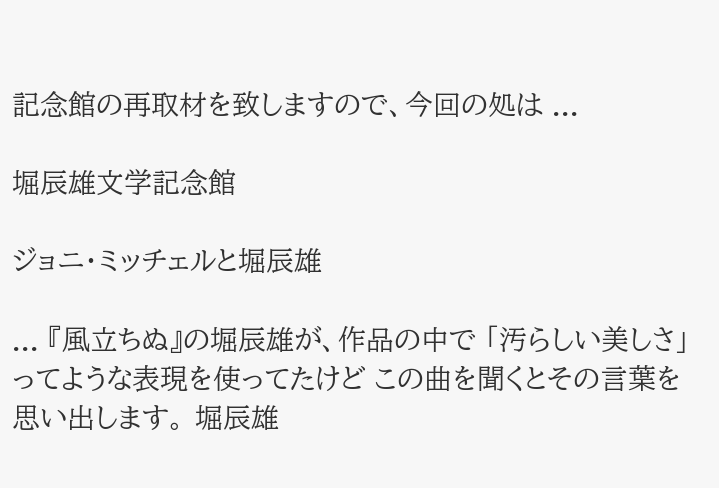記念館の再取材を致しますので、今回の処は ...

堀辰雄文学記念館

ジョニ・ミッチェルと堀辰雄

... 『風立ちぬ』の堀辰雄が、作品の中で 「汚らしい美しさ」ってような表現を使ってたけど この曲を聞くとその言葉を思い出します。 堀辰雄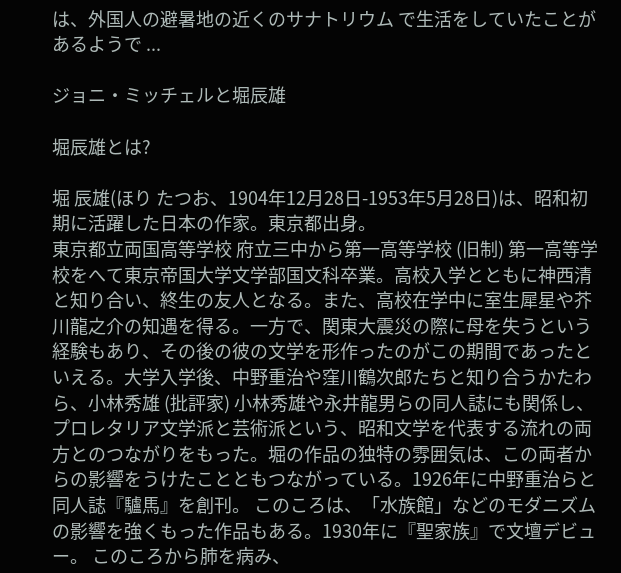は、外国人の避暑地の近くのサナトリウム で生活をしていたことがあるようで ...

ジョニ・ミッチェルと堀辰雄

堀辰雄とは?

堀 辰雄(ほり たつお、1904年12月28日-1953年5月28日)は、昭和初期に活躍した日本の作家。東京都出身。
東京都立両国高等学校 府立三中から第一高等学校 (旧制) 第一高等学校をへて東京帝国大学文学部国文科卒業。高校入学とともに神西清と知り合い、終生の友人となる。また、高校在学中に室生犀星や芥川龍之介の知遇を得る。一方で、関東大震災の際に母を失うという経験もあり、その後の彼の文学を形作ったのがこの期間であったといえる。大学入学後、中野重治や窪川鶴次郎たちと知り合うかたわら、小林秀雄 (批評家) 小林秀雄や永井龍男らの同人誌にも関係し、プロレタリア文学派と芸術派という、昭和文学を代表する流れの両方とのつながりをもった。堀の作品の独特の雰囲気は、この両者からの影響をうけたことともつながっている。1926年に中野重治らと同人誌『驢馬』を創刊。 このころは、「水族館」などのモダニズムの影響を強くもった作品もある。1930年に『聖家族』で文壇デビュー。 このころから肺を病み、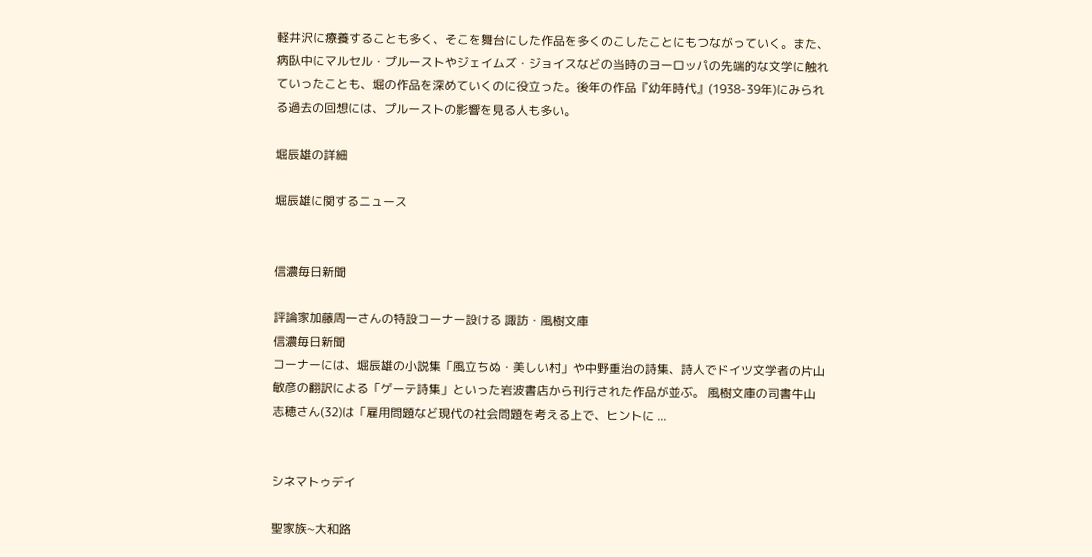軽井沢に療養することも多く、そこを舞台にした作品を多くのこしたことにもつながっていく。また、病臥中にマルセル・プルーストやジェイムズ・ジョイスなどの当時のヨーロッパの先端的な文学に触れていったことも、堀の作品を深めていくのに役立った。後年の作品『幼年時代』(1938-39年)にみられる過去の回想には、プルーストの影響を見る人も多い。

堀辰雄の詳細

堀辰雄に関するニュース


信濃毎日新聞

評論家加藤周一さんの特設コーナー設ける 諏訪・風樹文庫
信濃毎日新聞
コーナーには、堀辰雄の小説集「風立ちぬ・美しい村」や中野重治の詩集、詩人でドイツ文学者の片山敏彦の翻訳による「ゲーテ詩集」といった岩波書店から刊行された作品が並ぶ。 風樹文庫の司書牛山志穂さん(32)は「雇用問題など現代の社会問題を考える上で、ヒントに ...


シネマトゥデイ

聖家族~大和路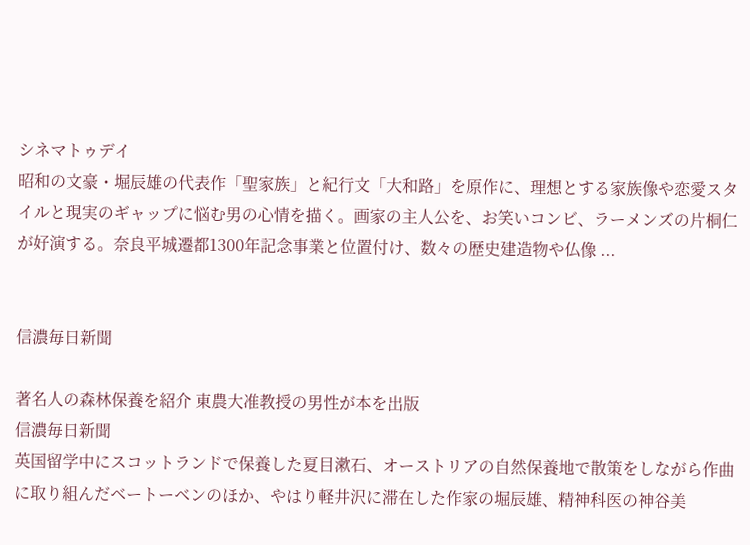シネマトゥデイ
昭和の文豪・堀辰雄の代表作「聖家族」と紀行文「大和路」を原作に、理想とする家族像や恋愛スタイルと現実のギャップに悩む男の心情を描く。画家の主人公を、お笑いコンビ、ラーメンズの片桐仁が好演する。奈良平城遷都1300年記念事業と位置付け、数々の歴史建造物や仏像 ...


信濃毎日新聞

著名人の森林保養を紹介 東農大准教授の男性が本を出版
信濃毎日新聞
英国留学中にスコットランドで保養した夏目漱石、オーストリアの自然保養地で散策をしながら作曲に取り組んだベートーベンのほか、やはり軽井沢に滞在した作家の堀辰雄、精神科医の神谷美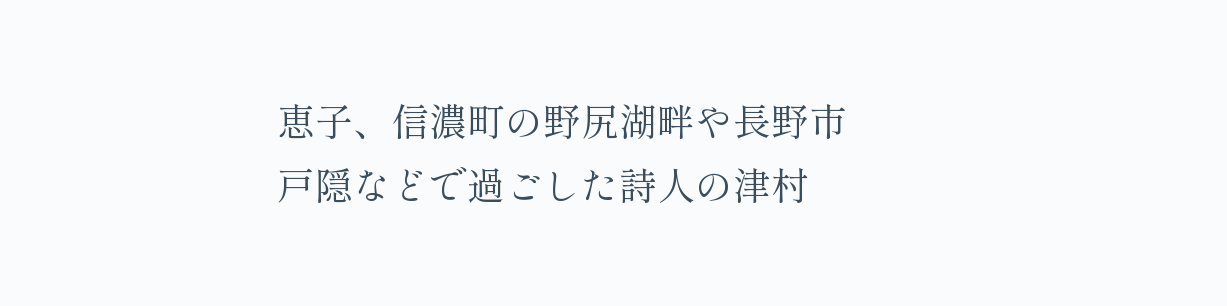恵子、信濃町の野尻湖畔や長野市戸隠などで過ごした詩人の津村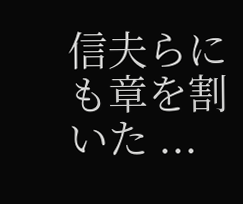信夫らにも章を割いた ...